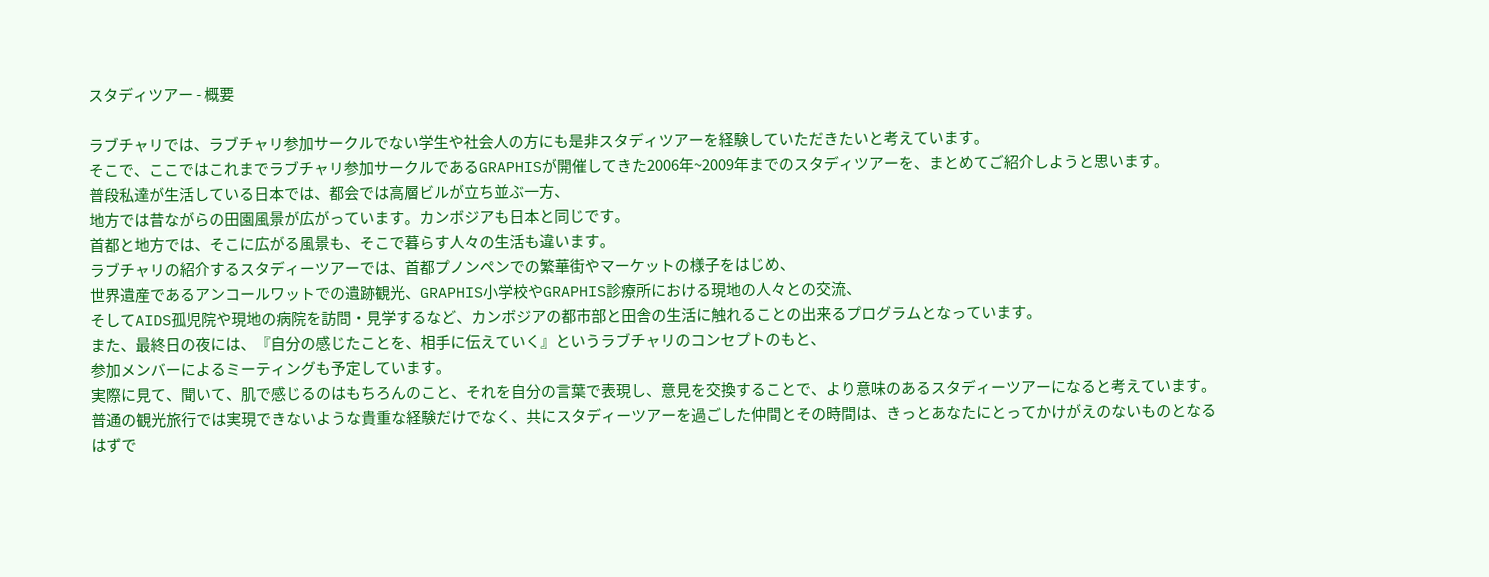スタディツアー - 概要

ラブチャリでは、ラブチャリ参加サークルでない学生や社会人の方にも是非スタディツアーを経験していただきたいと考えています。
そこで、ここではこれまでラブチャリ参加サークルであるGRAPHISが開催してきた2006年~2009年までのスタディツアーを、まとめてご紹介しようと思います。
普段私達が生活している日本では、都会では高層ビルが立ち並ぶ一方、
地方では昔ながらの田園風景が広がっています。カンボジアも日本と同じです。
首都と地方では、そこに広がる風景も、そこで暮らす人々の生活も違います。
ラブチャリの紹介するスタディーツアーでは、首都プノンペンでの繁華街やマーケットの様子をはじめ、
世界遺産であるアンコールワットでの遺跡観光、GRAPHIS小学校やGRAPHIS診療所における現地の人々との交流、
そしてAIDS孤児院や現地の病院を訪問・見学するなど、カンボジアの都市部と田舎の生活に触れることの出来るプログラムとなっています。
また、最終日の夜には、『自分の感じたことを、相手に伝えていく』というラブチャリのコンセプトのもと、
参加メンバーによるミーティングも予定しています。
実際に見て、聞いて、肌で感じるのはもちろんのこと、それを自分の言葉で表現し、意見を交換することで、より意味のあるスタディーツアーになると考えています。
普通の観光旅行では実現できないような貴重な経験だけでなく、共にスタディーツアーを過ごした仲間とその時間は、きっとあなたにとってかけがえのないものとなるはずで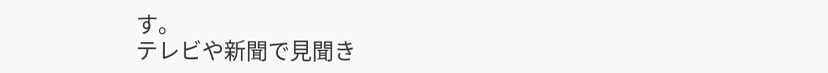す。
テレビや新聞で見聞き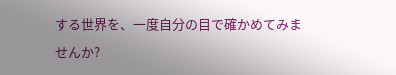する世界を、一度自分の目で確かめてみませんか?